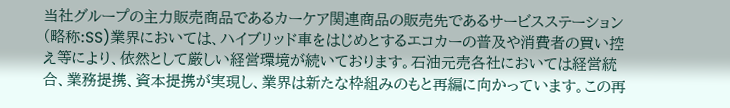当社グループの主力販売商品であるカーケア関連商品の販売先であるサービスステーション(略称:SS)業界においては、ハイブリッド車をはじめとするエコカーの普及や消費者の買い控え等により、依然として厳しい経営環境が続いております。石油元売各社においては経営統合、業務提携、資本提携が実現し、業界は新たな枠組みのもと再編に向かっています。この再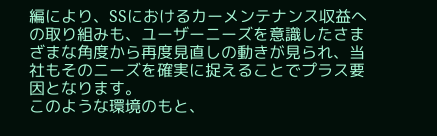編により、SSにおけるカーメンテナンス収益への取り組みも、ユーザーニーズを意識したさまざまな角度から再度見直しの動きが見られ、当社もそのニーズを確実に捉えることでプラス要因となります。
このような環境のもと、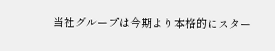当社グループは今期より本格的にスター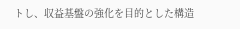トし、収益基盤の強化を目的とした構造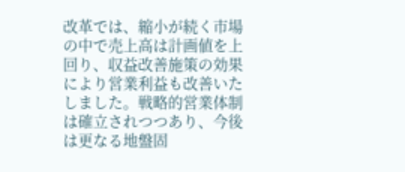改革では、縮小が続く市場の中で売上高は計画値を上回り、収益改善施策の効果により営業利益も改善いたしました。戦略的営業体制は確立されつつあり、今後は更なる地盤固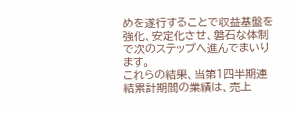めを遂行することで収益基盤を強化、安定化させ、磐石な体制で次のステップへ進んでまいります。
これらの結果、当第1四半期連結累計期間の業績は、売上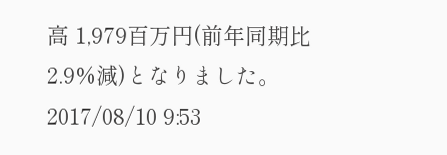高 1,979百万円(前年同期比 2.9%減)となりました。
2017/08/10 9:53